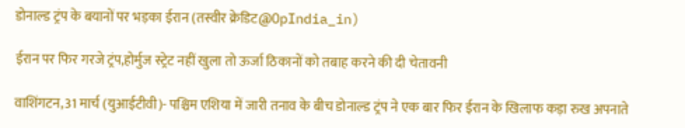डोनाल्ड ट्रंप के बयानों पर भड़का ईरान (तस्वीर क्रेडिट@OpIndia_in)

ईरान पर फिर गरजे ट्रंप,होर्मुज स्ट्रेट नहीं खुला तो ऊर्जा ठिकानों को तबाह करने की दी चेतावनी

वाशिंगटन,31 मार्च (युआईटीवी)- पश्चिम एशिया में जारी तनाव के बीच डोनाल्ड ट्रंप ने एक बार फिर ईरान के खिलाफ कड़ा रुख अपनाते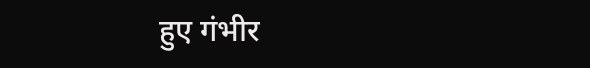हुए गंभीर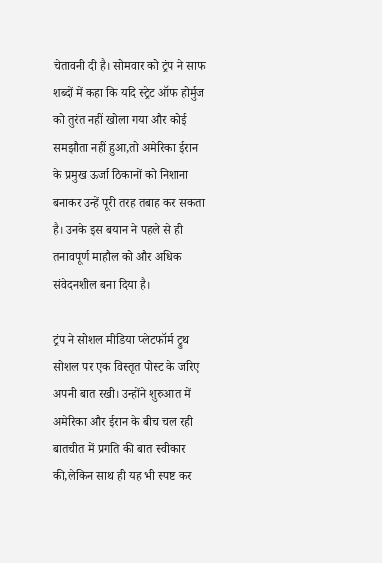चेतावनी दी है। सोमवार को ट्रंप ने साफ शब्दों में कहा कि यदि स्ट्रेट ऑफ होर्मुज को तुरंत नहीं खोला गया और कोई समझौता नहीं हुआ,तो अमेरिका ईरान के प्रमुख ऊर्जा ठिकानों को निशाना बनाकर उन्हें पूरी तरह तबाह कर सकता है। उनके इस बयान ने पहले से ही तनावपूर्ण माहौल को और अधिक संवेदनशील बना दिया है।

ट्रंप ने सोशल मीडिया प्लेटफॉर्म ट्रुथ सोशल पर एक विस्तृत पोस्ट के जरिए अपनी बात रखी। उन्होंने शुरुआत में अमेरिका और ईरान के बीच चल रही बातचीत में प्रगति की बात स्वीकार की,लेकिन साथ ही यह भी स्पष्ट कर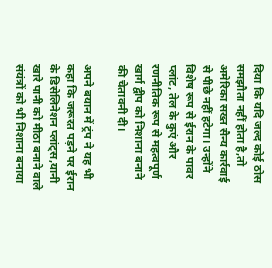दिया कि यदि जल्द कोई ठोस समझौता नहीं होता है,तो अमेरिका सख्त सैन्य कार्रवाई से पीछे नहीं हटेगा। उन्होंने विशेष रूप से ईरान के पावर प्लांट, तेल के कुएं और रणनीतिक रूप से महत्वपूर्ण खार्ग द्वीप को निशाना बनाने की चेतावनी दी।

अपने बयान में ट्रंप ने यह भी कहा कि जरूरत पड़ने पर ईरान के डिसेलिनेशन प्लांट्स,यानी खारे पानी को मीठा बनाने वाले संयंत्रों को भी निशाना बनाया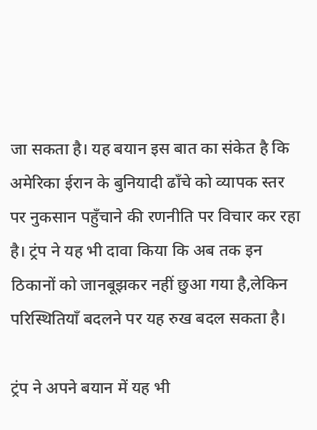जा सकता है। यह बयान इस बात का संकेत है कि अमेरिका ईरान के बुनियादी ढाँचे को व्यापक स्तर पर नुकसान पहुँचाने की रणनीति पर विचार कर रहा है। ट्रंप ने यह भी दावा किया कि अब तक इन ठिकानों को जानबूझकर नहीं छुआ गया है,लेकिन परिस्थितियाँ बदलने पर यह रुख बदल सकता है।

ट्रंप ने अपने बयान में यह भी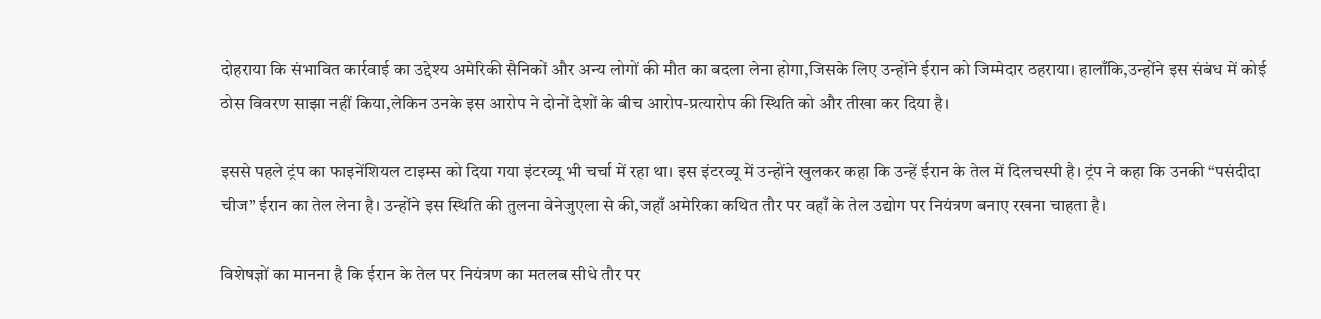दोहराया कि संभावित कार्रवाई का उद्देश्य अमेरिकी सैनिकों और अन्य लोगों की मौत का बदला लेना होगा,जिसके लिए उन्होंने ईरान को जिम्मेदार ठहराया। हालाँकि,उन्होंने इस संबंध में कोई ठोस विवरण साझा नहीं किया,लेकिन उनके इस आरोप ने दोनों देशों के बीच आरोप-प्रत्यारोप की स्थिति को और तीखा कर दिया है।

इससे पहले ट्रंप का फाइनेंशियल टाइम्स को दिया गया इंटरव्यू भी चर्चा में रहा था। इस इंटरव्यू में उन्होंने खुलकर कहा कि उन्हें ईरान के तेल में दिलचस्पी है। ट्रंप ने कहा कि उनकी “पसंदीदा चीज” ईरान का तेल लेना है। उन्होंने इस स्थिति की तुलना वेनेजुएला से की,जहाँ अमेरिका कथित तौर पर वहाँ के तेल उद्योग पर नियंत्रण बनाए रखना चाहता है।

विशेषज्ञों का मानना है कि ईरान के तेल पर नियंत्रण का मतलब सीधे तौर पर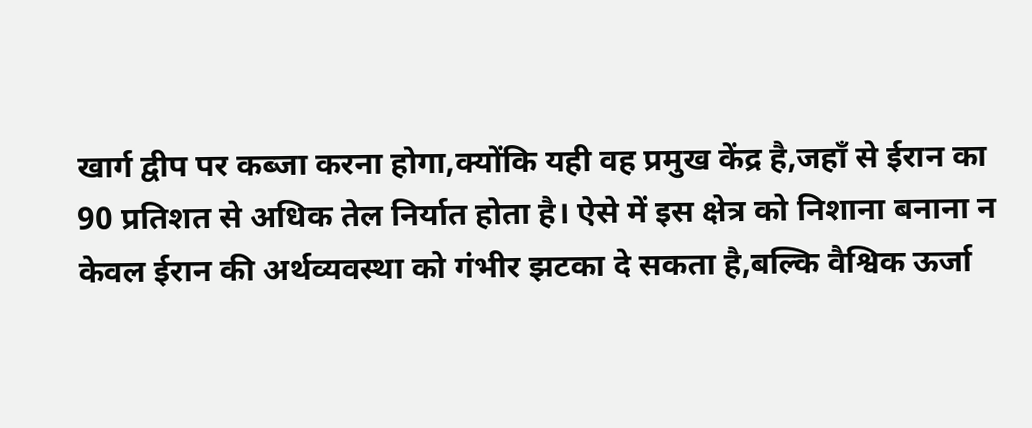खार्ग द्वीप पर कब्जा करना होगा,क्योंकि यही वह प्रमुख केंद्र है,जहाँ से ईरान का 90 प्रतिशत से अधिक तेल निर्यात होता है। ऐसे में इस क्षेत्र को निशाना बनाना न केवल ईरान की अर्थव्यवस्था को गंभीर झटका दे सकता है,बल्कि वैश्विक ऊर्जा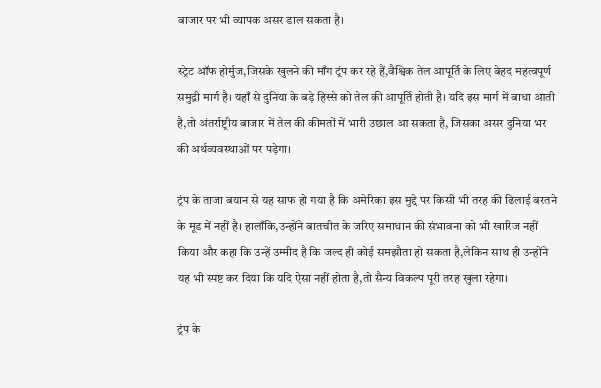बाजार पर भी व्यापक असर डाल सकता है।

स्ट्रेट ऑफ होर्मुज,जिसके खुलने की माँग ट्रंप कर रहे हैं,वैश्विक तेल आपूर्ति के लिए बेहद महत्वपूर्ण समुद्री मार्ग है। यहाँ से दुनिया के बड़े हिस्से को तेल की आपूर्ति होती है। यदि इस मार्ग में बाधा आती है,तो अंतर्राष्ट्रीय बाजार में तेल की कीमतों में भारी उछाल आ सकता है, जिसका असर दुनिया भर की अर्थव्यवस्थाओं पर पड़ेगा।

ट्रंप के ताजा बयान से यह साफ हो गया है कि अमेरिका इस मुद्दे पर किसी भी तरह की ढिलाई बरतने के मूड में नहीं है। हालाँकि,उन्होंने बातचीत के जरिए समाधान की संभावना को भी खारिज नहीं किया और कहा कि उन्हें उम्मीद है कि जल्द ही कोई समझौता हो सकता है,लेकिन साथ ही उन्होंने यह भी स्पष्ट कर दिया कि यदि ऐसा नहीं होता है,तो सैन्य विकल्प पूरी तरह खुला रहेगा।

ट्रंप के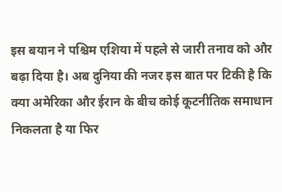इस बयान ने पश्चिम एशिया में पहले से जारी तनाव को और बढ़ा दिया है। अब दुनिया की नजर इस बात पर टिकी है कि क्या अमेरिका और ईरान के बीच कोई कूटनीतिक समाधान निकलता है या फिर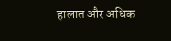हालात और अधिक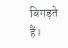बिगड़ते हैं।